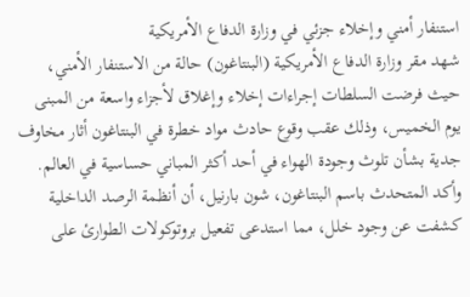استنفار أمني وإخلاء جزئي في وزارة الدفاع الأمريكية
شهد مقر وزارة الدفاع الأمريكية (البنتاغون) حالة من الاستنفار الأمني، حيث فرضت السلطات إجراءات إخلاء وإغلاق لأجزاء واسعة من المبنى يوم الخميس، وذلك عقب وقوع حادث مواد خطرة في البنتاغون أثار مخاوف جدية بشأن تلوث وجودة الهواء في أحد أكثر المباني حساسية في العالم. وأكد المتحدث باسم البنتاغون، شون بارنيل، أن أنظمة الرصد الداخلية كشفت عن وجود خلل، مما استدعى تفعيل بروتوكولات الطوارئ على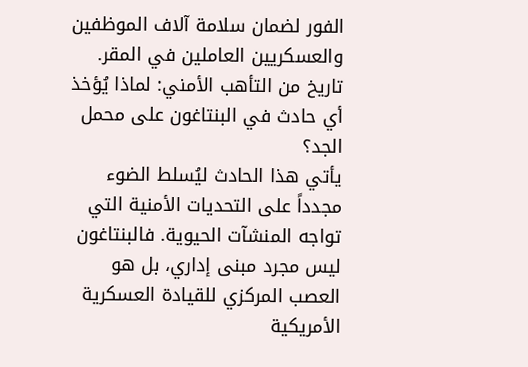الفور لضمان سلامة آلاف الموظفين والعسكريين العاملين في المقر.
تاريخ من التأهب الأمني: لماذا يُؤخذ أي حادث في البنتاغون على محمل الجد؟
يأتي هذا الحادث ليُسلط الضوء مجدداً على التحديات الأمنية التي تواجه المنشآت الحيوية. فالبنتاغون ليس مجرد مبنى إداري، بل هو العصب المركزي للقيادة العسكرية الأمريكية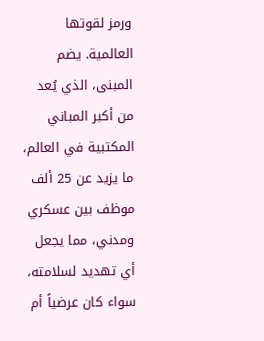ورمز لقوتها العالمية. يضم المبنى، الذي يُعد من أكبر المباني المكتبية في العالم، ما يزيد عن 25 ألف موظف بين عسكري ومدني، مما يجعل أي تهديد لسلامته، سواء كان عرضياً أم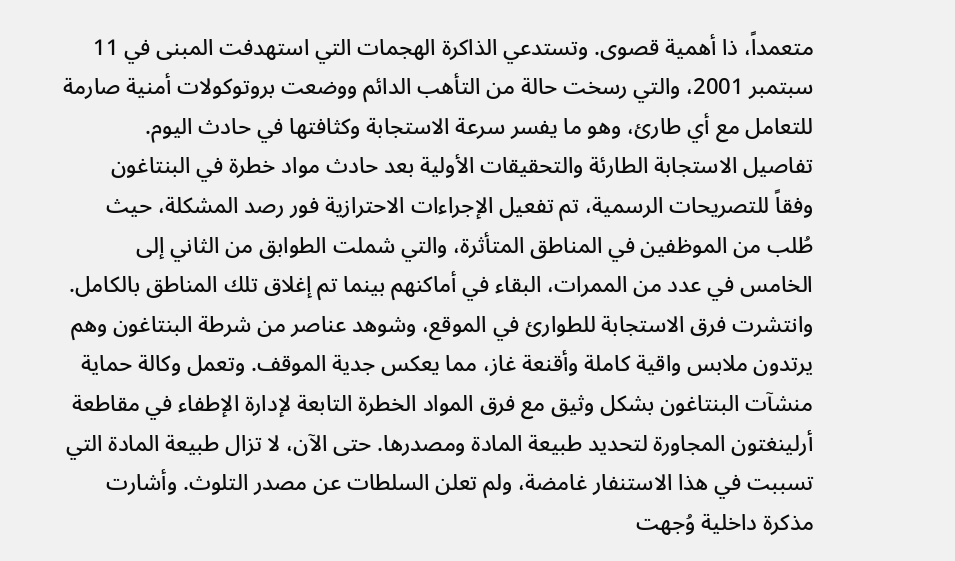متعمداً، ذا أهمية قصوى. وتستدعي الذاكرة الهجمات التي استهدفت المبنى في 11 سبتمبر 2001، والتي رسخت حالة من التأهب الدائم ووضعت بروتوكولات أمنية صارمة للتعامل مع أي طارئ، وهو ما يفسر سرعة الاستجابة وكثافتها في حادث اليوم.
تفاصيل الاستجابة الطارئة والتحقيقات الأولية بعد حادث مواد خطرة في البنتاغون
وفقاً للتصريحات الرسمية، تم تفعيل الإجراءات الاحترازية فور رصد المشكلة، حيث طُلب من الموظفين في المناطق المتأثرة، والتي شملت الطوابق من الثاني إلى الخامس في عدد من الممرات، البقاء في أماكنهم بينما تم إغلاق تلك المناطق بالكامل. وانتشرت فرق الاستجابة للطوارئ في الموقع، وشوهد عناصر من شرطة البنتاغون وهم يرتدون ملابس واقية كاملة وأقنعة غاز، مما يعكس جدية الموقف. وتعمل وكالة حماية منشآت البنتاغون بشكل وثيق مع فرق المواد الخطرة التابعة لإدارة الإطفاء في مقاطعة أرلينغتون المجاورة لتحديد طبيعة المادة ومصدرها. حتى الآن، لا تزال طبيعة المادة التي تسببت في هذا الاستنفار غامضة، ولم تعلن السلطات عن مصدر التلوث. وأشارت مذكرة داخلية وُجهت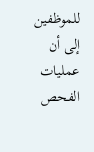للموظفين إلى أن عمليات الفحص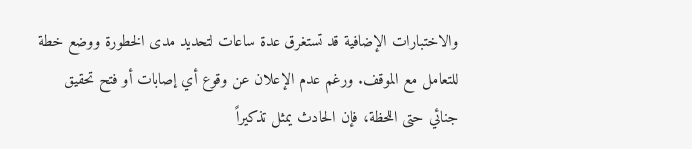والاختبارات الإضافية قد تستغرق عدة ساعات لتحديد مدى الخطورة ووضع خطة للتعامل مع الموقف. ورغم عدم الإعلان عن وقوع أي إصابات أو فتح تحقيق جنائي حتى اللحظة، فإن الحادث يمثل تذكيراً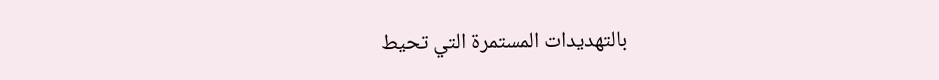بالتهديدات المستمرة التي تحيط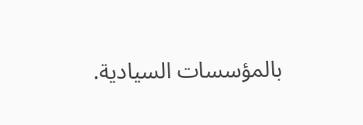بالمؤسسات السيادية.